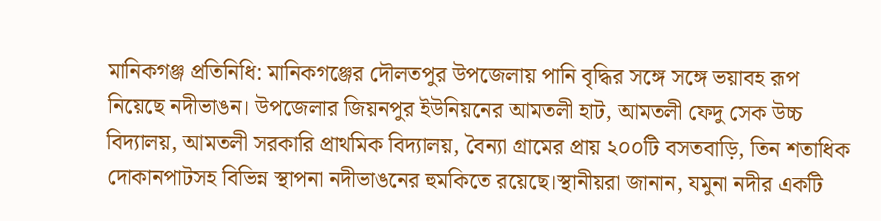মানিকগঞ্জ প্রতিনিধি: মানিকগঞ্জের দৌলতপুর উপজেলায় পানি বৃদ্ধির সঙ্গে সঙ্গে ভয়াবহ রূপ নিয়েছে নদীভাঙন। উপজেলার জিয়নপুর ইউনিয়নের আমতলী হাট, আমতলী ফেদু সেক উচ্চ বিদ্যালয়, আমতলী সরকারি প্রাথমিক বিদ্যালয়, বৈন্যা গ্রামের প্রায় ২০০টি বসতবাড়ি, তিন শতাধিক দোকানপাটসহ বিভিন্ন স্থাপনা নদীভাঙনের হুমকিতে রয়েছে।স্থানীয়রা জানান, যমুনা নদীর একটি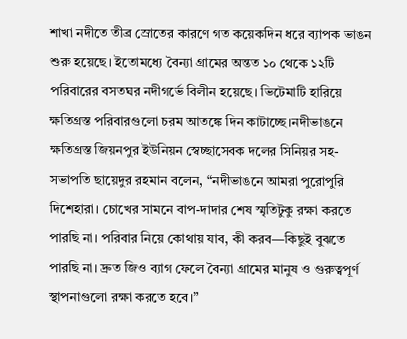শাখা নদীতে তীব্র স্রোতের কারণে গত কয়েকদিন ধরে ব্যাপক ভাঙন শুরু হয়েছে। ইতোমধ্যে বৈন্যা গ্রামের অন্তত ১০ থেকে ১২টি পরিবারের বসতঘর নদীগর্ভে বিলীন হয়েছে। ভিটেমাটি হারিয়ে ক্ষতিগ্রস্ত পরিবারগুলো চরম আতঙ্কে দিন কাটাচ্ছে।নদীভাঙনে ক্ষতিগ্রস্ত জিয়নপুর ইউনিয়ন স্বেচ্ছাসেবক দলের সিনিয়র সহ-সভাপতি ছায়েদুর রহমান বলেন, “নদীভাঙনে আমরা পুরোপুরি দিশেহারা। চোখের সামনে বাপ-দাদার শেষ স্মৃতিটুকু রক্ষা করতে পারছি না। পরিবার নিয়ে কোথায় যাব, কী করব—কিছুই বুঝতে পারছি না। দ্রুত জিও ব্যাগ ফেলে বৈন্যা গ্রামের মানুষ ও গুরুত্বপূর্ণ স্থাপনাগুলো রক্ষা করতে হবে।”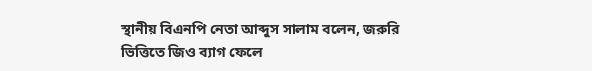স্থানীয় বিএনপি নেতা আব্দুস সালাম বলেন, জরুরি ভিত্তিতে জিও ব্যাগ ফেলে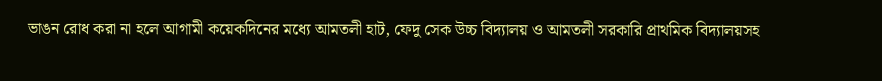ভাঙন রোধ করা না হলে আগামী কয়েকদিনের মধ্যে আমতলী হাট, ফেদু সেক উচ্চ বিদ্যালয় ও আমতলী সরকারি প্রাথমিক বিদ্যালয়সহ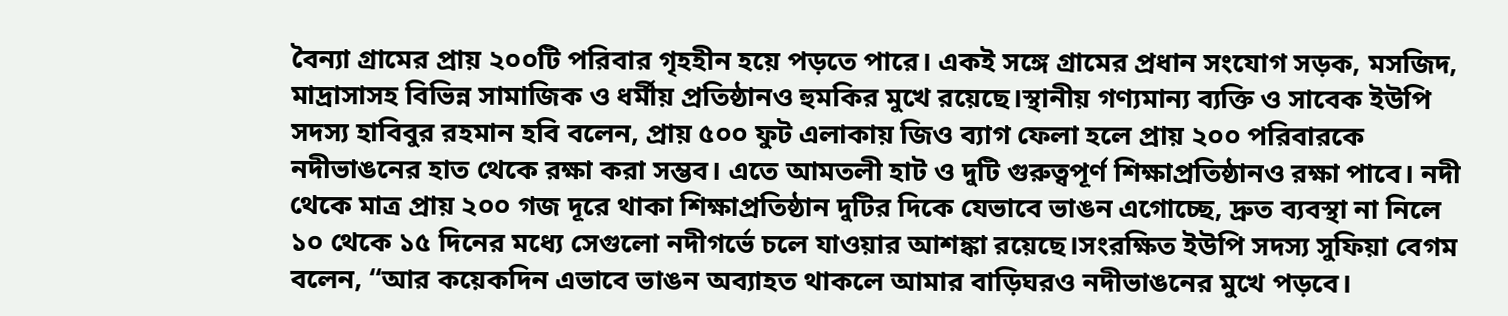বৈন্যা গ্রামের প্রায় ২০০টি পরিবার গৃহহীন হয়ে পড়তে পারে। একই সঙ্গে গ্রামের প্রধান সংযোগ সড়ক, মসজিদ, মাদ্রাসাসহ বিভিন্ন সামাজিক ও ধর্মীয় প্রতিষ্ঠানও হুমকির মুখে রয়েছে।স্থানীয় গণ্যমান্য ব্যক্তি ও সাবেক ইউপি সদস্য হাবিবুর রহমান হবি বলেন, প্রায় ৫০০ ফুট এলাকায় জিও ব্যাগ ফেলা হলে প্রায় ২০০ পরিবারকে নদীভাঙনের হাত থেকে রক্ষা করা সম্ভব। এতে আমতলী হাট ও দুটি গুরুত্বপূর্ণ শিক্ষাপ্রতিষ্ঠানও রক্ষা পাবে। নদী থেকে মাত্র প্রায় ২০০ গজ দূরে থাকা শিক্ষাপ্রতিষ্ঠান দুটির দিকে যেভাবে ভাঙন এগোচ্ছে, দ্রুত ব্যবস্থা না নিলে ১০ থেকে ১৫ দিনের মধ্যে সেগুলো নদীগর্ভে চলে যাওয়ার আশঙ্কা রয়েছে।সংরক্ষিত ইউপি সদস্য সুফিয়া বেগম বলেন, “আর কয়েকদিন এভাবে ভাঙন অব্যাহত থাকলে আমার বাড়িঘরও নদীভাঙনের মুখে পড়বে।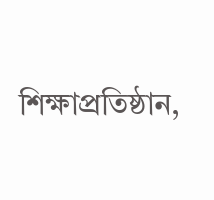শিক্ষাপ্রতিষ্ঠান,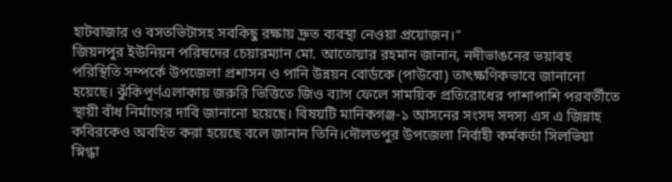হাটবাজার ও বসতভিটাসহ সবকিছু রক্ষায় দ্রুত ব্যবস্থা নেওয়া প্রয়োজন।”
জিয়নপুর ইউনিয়ন পরিষদের চেয়ারম্যান মো. আতোয়ার রহমান জানান, নদীভাঙনের ভয়াবহ পরিস্থিতি সম্পর্কে উপজেলা প্রশাসন ও পানি উন্নয়ন বোর্ডকে (পাউবো) তাৎক্ষণিকভাবে জানানো হয়েছে। ঝুঁকিপূর্ণএলাকায় জরুরি ভিত্তিতে জিও ব্যাগ ফেলে সাময়িক প্রতিরোধের পাশাপাশি পরবর্তীতে স্থায়ী বাঁধ নির্মাণের দাবি জানানো হয়েছে। বিষয়টি মানিকগঞ্জ-১ আসনের সংসদ সদস্য এস এ জিন্নাহ কবিরকেও অবহিত করা হয়েছে বলে জানান তিনি।দৌলতপুর উপজেলা নির্বাহী কর্মকর্তা সিলভিয়া স্নিগ্ধা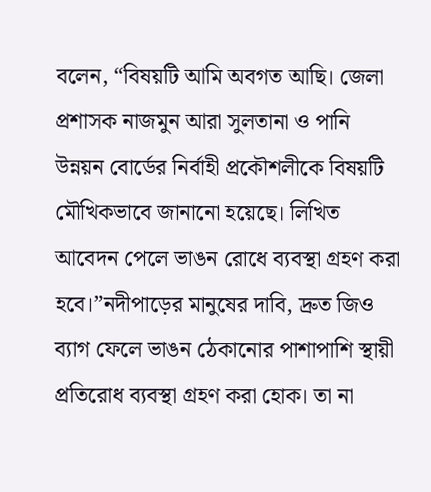বলেন, “বিষয়টি আমি অবগত আছি। জেলা প্রশাসক নাজমুন আরা সুলতানা ও পানি উন্নয়ন বোর্ডের নির্বাহী প্রকৌশলীকে বিষয়টি মৌখিকভাবে জানানো হয়েছে। লিখিত আবেদন পেলে ভাঙন রোধে ব্যবস্থা গ্রহণ করা হবে।”নদীপাড়ের মানুষের দাবি, দ্রুত জিও ব্যাগ ফেলে ভাঙন ঠেকানোর পাশাপাশি স্থায়ী প্রতিরোধ ব্যবস্থা গ্রহণ করা হোক। তা না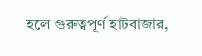হলে গুরুত্বপূর্ণ হাটবাজার,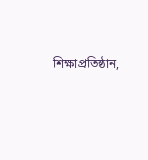শিক্ষাপ্রতিষ্ঠান,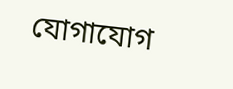যোগাযোগ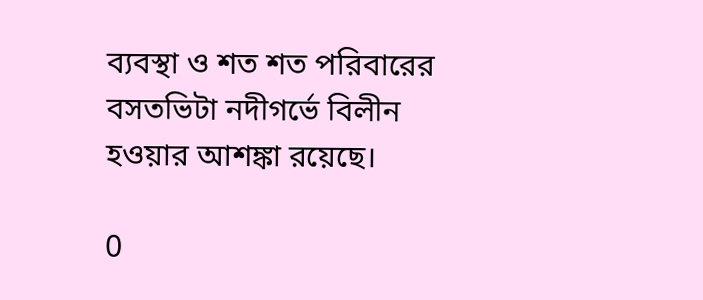ব্যবস্থা ও শত শত পরিবারের বসতভিটা নদীগর্ভে বিলীন হওয়ার আশঙ্কা রয়েছে।

0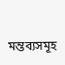মন্তব্যসমূহ